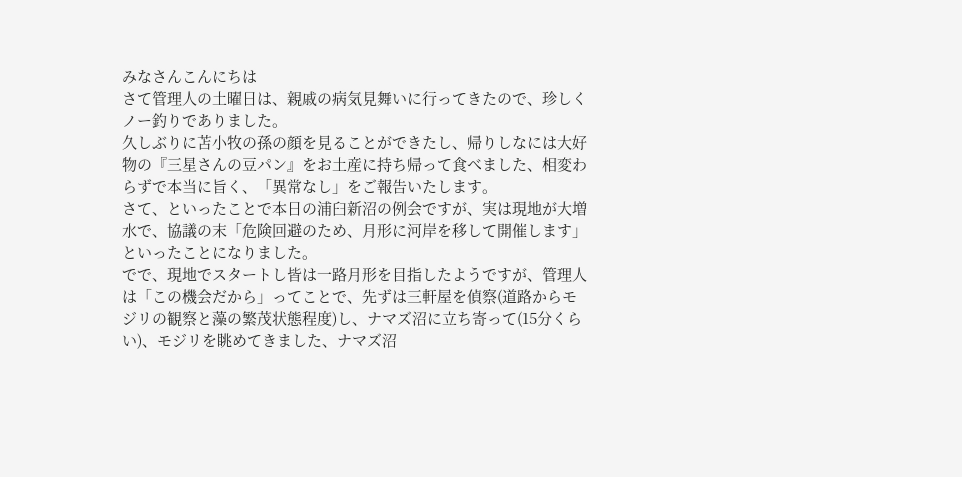みなさんこんにちは
さて管理人の土曜日は、親戚の病気見舞いに行ってきたので、珍しくノー釣りでありました。
久しぶりに苫小牧の孫の顔を見ることができたし、帰りしなには大好物の『三星さんの豆パン』をお土産に持ち帰って食べました、相変わらずで本当に旨く、「異常なし」をご報告いたします。
さて、といったことで本日の浦臼新沼の例会ですが、実は現地が大増水で、協議の末「危険回避のため、月形に河岸を移して開催します」といったことになりました。
でで、現地でスタートし皆は一路月形を目指したようですが、管理人は「この機会だから」ってことで、先ずは三軒屋を偵察(道路からモジリの観察と藻の繁茂状態程度)し、ナマズ沼に立ち寄って(15分くらい)、モジリを眺めてきました、ナマズ沼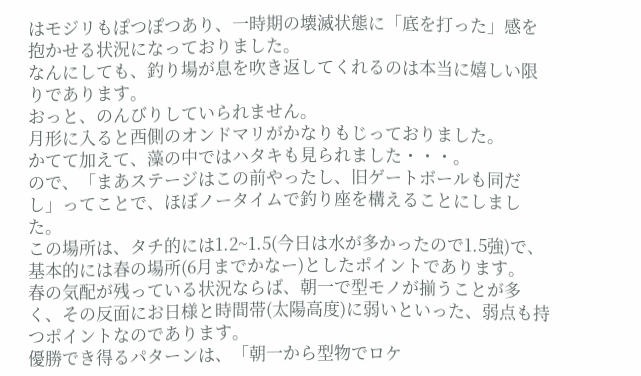はモジリもぽつぽつあり、一時期の壊滅状態に「底を打った」感を抱かせる状況になっておりました。
なんにしても、釣り場が息を吹き返してくれるのは本当に嬉しい限りであります。
おっと、のんびりしていられません。
月形に入ると西側のオンドマリがかなりもじっておりました。
かてて加えて、藻の中ではハタキも見られました・・・。
ので、「まあステージはこの前やったし、旧ゲートボールも同だし」ってことで、ほぼノータイムで釣り座を構えることにしました。
この場所は、タチ的には1.2~1.5(今日は水が多かったので1.5強)で、基本的には春の場所(6月までかなー)としたポイントであります。
春の気配が残っている状況ならば、朝一で型モノが揃うことが多く、その反面にお日様と時間帯(太陽高度)に弱いといった、弱点も持つポイントなのであります。
優勝でき得るパターンは、「朝一から型物でロケ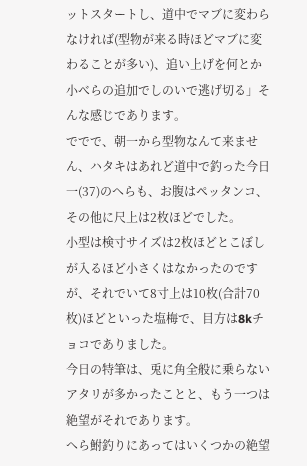ットスタートし、道中でマブに変わらなければ(型物が来る時ほどマブに変わることが多い)、追い上げを何とか小べらの追加でしのいで逃げ切る」そんな感じであります。
ででで、朝一から型物なんて来ません、ハタキはあれど道中で釣った今日一(37)のへらも、お腹はペッタンコ、その他に尺上は2枚ほどでした。
小型は検寸サイズは2枚ほどとこぼしが入るほど小さくはなかったのですが、それでいて8寸上は10枚(合計70枚)ほどといった塩梅で、目方は8kチョコでありました。
今日の特筆は、兎に角全般に乗らないアタリが多かったことと、もう一つは絶望がそれであります。
へら鮒釣りにあってはいくつかの絶望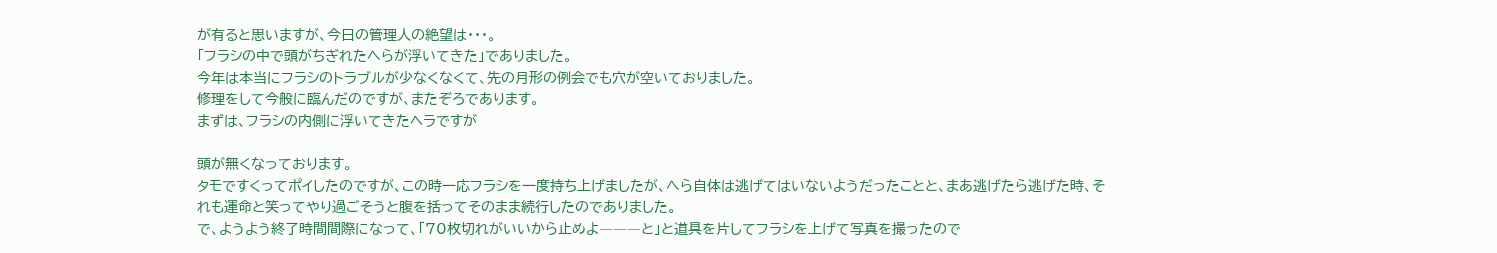が有ると思いますが、今日の管理人の絶望は・・・。
「フラシの中で頭がちぎれたへらが浮いてきた」でありました。
今年は本当にフラシのトラブルが少なくなくて、先の月形の例会でも穴が空いておりました。
修理をして今般に臨んだのですが、またぞろであります。
まずは、フラシの内側に浮いてきたヘラですが

頭が無くなっております。
タモですくってポイしたのですが、この時一応フラシを一度持ち上げましたが、へら自体は逃げてはいないようだったことと、まあ逃げたら逃げた時、それも運命と笑ってやり過ごそうと腹を括ってそのまま続行したのでありました。
で、ようよう終了時間間際になって、「70枚切れがいいから止めよ―――と」と道具を片してフラシを上げて写真を撮ったので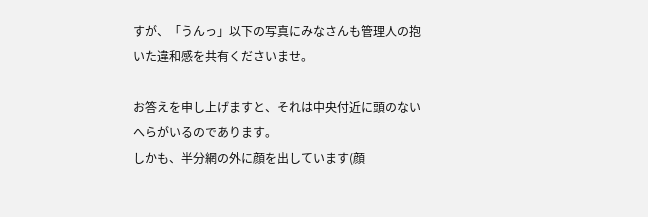すが、「うんっ」以下の写真にみなさんも管理人の抱いた違和感を共有くださいませ。

お答えを申し上げますと、それは中央付近に頭のないへらがいるのであります。
しかも、半分網の外に顔を出しています(顔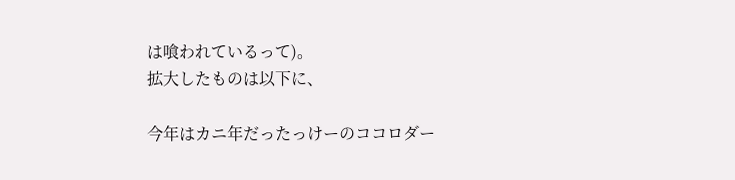は喰われているって)。
拡大したものは以下に、

今年はカニ年だったっけーのココロダー